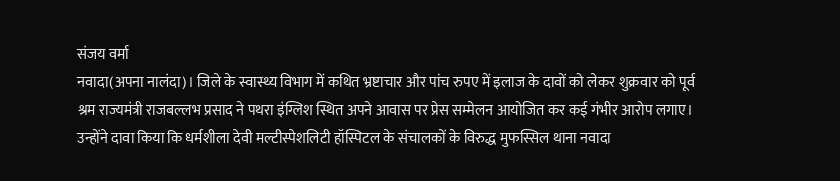संजय वर्मा
नवादा(अपना नालंदा)। जिले के स्वास्थ्य विभाग में कथित भ्रष्टाचार और पांच रुपए में इलाज के दावों को लेकर शुक्रवार को पूर्व श्रम राज्यमंत्री राजबल्लभ प्रसाद ने पथरा इंग्लिश स्थित अपने आवास पर प्रेस सम्मेलन आयोजित कर कई गंभीर आरोप लगाए। उन्होंने दावा किया कि धर्मशीला देवी मल्टीस्पेशलिटी हॉस्पिटल के संचालकों के विरुद्ध मुफस्सिल थाना नवादा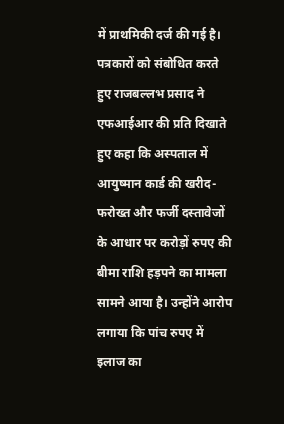में प्राथमिकी दर्ज की गई है।
पत्रकारों को संबोधित करते हुए राजबल्लभ प्रसाद ने एफआईआर की प्रति दिखाते हुए कहा कि अस्पताल में आयुष्मान कार्ड की खरीद-फरोख्त और फर्जी दस्तावेजों के आधार पर करोड़ों रुपए की बीमा राशि हड़पने का मामला सामने आया है। उन्होंने आरोप लगाया कि पांच रुपए में इलाज का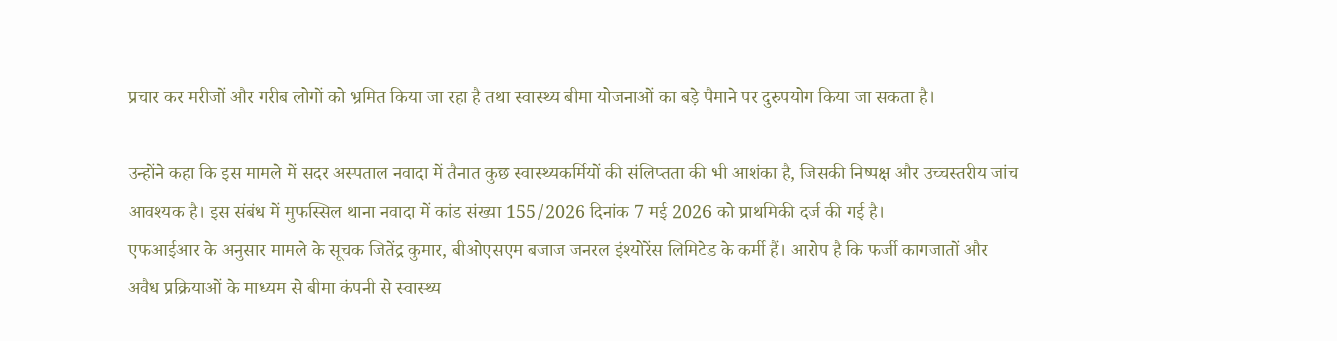प्रचार कर मरीजों और गरीब लोगों को भ्रमित किया जा रहा है तथा स्वास्थ्य बीमा योजनाओं का बड़े पैमाने पर दुरुपयोग किया जा सकता है।

उन्होंने कहा कि इस मामले में सदर अस्पताल नवादा में तैनात कुछ स्वास्थ्यकर्मियों की संलिप्तता की भी आशंका है, जिसकी निष्पक्ष और उच्चस्तरीय जांच आवश्यक है। इस संबंध में मुफस्सिल थाना नवादा में कांड संख्या 155/2026 दिनांक 7 मई 2026 को प्राथमिकी दर्ज की गई है।
एफआईआर के अनुसार मामले के सूचक जितेंद्र कुमार, बीओएसएम बजाज जनरल इंश्योरेंस लिमिटेड के कर्मी हैं। आरोप है कि फर्जी कागजातों और अवैध प्रक्रियाओं के माध्यम से बीमा कंपनी से स्वास्थ्य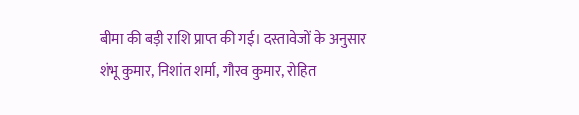बीमा की बड़ी राशि प्राप्त की गई। दस्तावेजों के अनुसार शंभू कुमार, निशांत शर्मा, गौरव कुमार, रोहित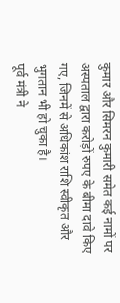कुमार और सिमरन कुमारी समेत कई नामों पर अस्पताल द्वारा करोड़ों रुपए के बीमा दावे किए गए, जिनमें से अधिकांश राशि स्वीकृत और भुगतान भी हो चुका है।
पूर्व मंत्री ने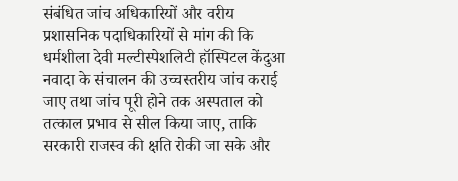संबंधित जांच अधिकारियों और वरीय प्रशासनिक पदाधिकारियों से मांग की कि धर्मशीला देवी मल्टीस्पेशलिटी हॉस्पिटल केंदुआ नवादा के संचालन की उच्चस्तरीय जांच कराई जाए तथा जांच पूरी होने तक अस्पताल को तत्काल प्रभाव से सील किया जाए, ताकि सरकारी राजस्व की क्षति रोकी जा सके और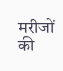मरीजों की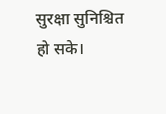सुरक्षा सुनिश्चित हो सके।